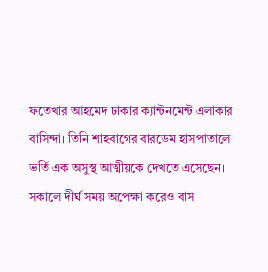ফতেখার আহমেদ ঢাকার ক্যান্টনমেন্ট এলাকার বাসিন্দা। তিনি শাহবাগের বারডেম হাসপাতালে ভর্তি এক অসুস্থ আত্মীয়কে দেখতে এসেছেন। সকালে দীর্ঘ সময় অপেক্ষা করেও বাস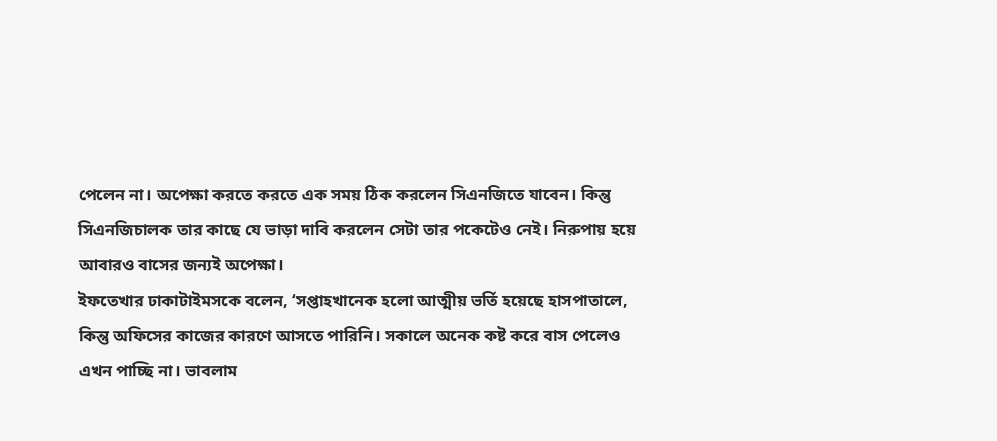পেলেন না। অপেক্ষা করতে করতে এক সময় ঠিক করলেন সিএনজিতে যাবেন। কিন্তু সিএনজিচালক তার কাছে যে ভাড়া দাবি করলেন সেটা তার পকেটেও নেই। নিরুপায় হয়ে আবারও বাসের জন্যই অপেক্ষা।
ইফতেখার ঢাকাটাইমসকে বলেন, ‘সপ্তাহখানেক হলো আত্মীয় ভর্তি হয়েছে হাসপাতালে, কিন্তু অফিসের কাজের কারণে আসতে পারিনি। সকালে অনেক কষ্ট করে বাস পেলেও এখন পাচ্ছি না। ভাবলাম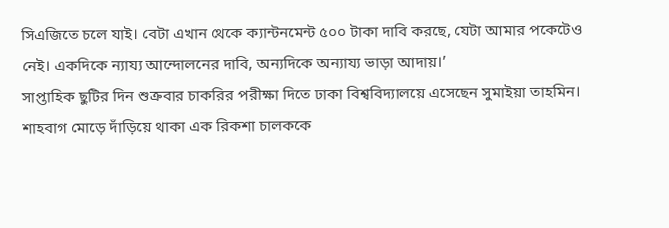সিএজিতে চলে যাই। বেটা এখান থেকে ক্যান্টনমেন্ট ৫০০ টাকা দাবি করছে, যেটা আমার পকেটেও নেই। একদিকে ন্যায্য আন্দোলনের দাবি, অন্যদিকে অন্যায্য ভাড়া আদায়।’
সাপ্তাহিক ছুটির দিন শুক্রবার চাকরির পরীক্ষা দিতে ঢাকা বিশ্ববিদ্যালয়ে এসেছেন সুমাইয়া তাহমিন। শাহবাগ মোড়ে দাঁড়িয়ে থাকা এক রিকশা চালককে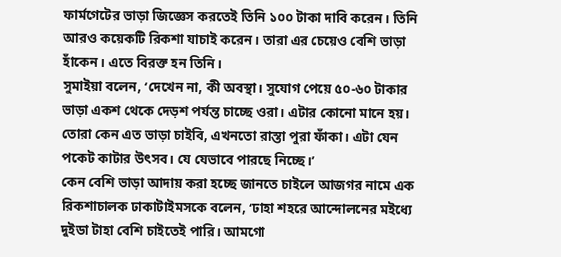ফার্মগেটের ভাড়া জিজ্ঞেস করতেই তিনি ১০০ টাকা দাবি করেন। তিনি আরও কয়েকটি রিকশা যাচাই করেন। তারা এর চেয়েও বেশি ভাড়া হাঁকেন। এতে বিরক্ত হন তিনি।
সুমাইয়া বলেন, ‘দেখেন না, কী অবস্থা। সুযোগ পেয়ে ৫০-৬০ টাকার ভাড়া একশ থেকে দেড়শ পর্যন্ত চাচ্ছে ওরা। এটার কোনো মানে হয়। তোরা কেন এত ভাড়া চাইবি, এখনতো রাস্তা পুরা ফাঁকা। এটা যেন পকেট কাটার উৎসব। যে যেভাবে পারছে নিচ্ছে।’
কেন বেশি ভাড়া আদায় করা হচ্ছে জানতে চাইলে আজগর নামে এক রিকশাচালক ঢাকাটাইমসকে বলেন, ‘ঢাহা শহরে আন্দোলনের মইধ্যে দুইডা টাহা বেশি চাইতেই পারি। আমগো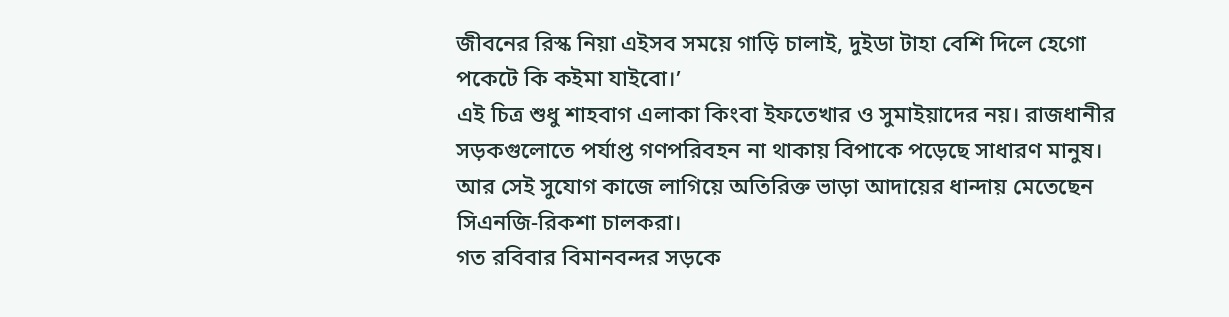জীবনের রিস্ক নিয়া এইসব সময়ে গাড়ি চালাই, দুইডা টাহা বেশি দিলে হেগো পকেটে কি কইমা যাইবো।’
এই চিত্র শুধু শাহবাগ এলাকা কিংবা ইফতেখার ও সুমাইয়াদের নয়। রাজধানীর সড়কগুলোতে পর্যাপ্ত গণপরিবহন না থাকায় বিপাকে পড়েছে সাধারণ মানুষ। আর সেই সুযোগ কাজে লাগিয়ে অতিরিক্ত ভাড়া আদায়ের ধান্দায় মেতেছেন সিএনজি-রিকশা চালকরা।
গত রবিবার বিমানবন্দর সড়কে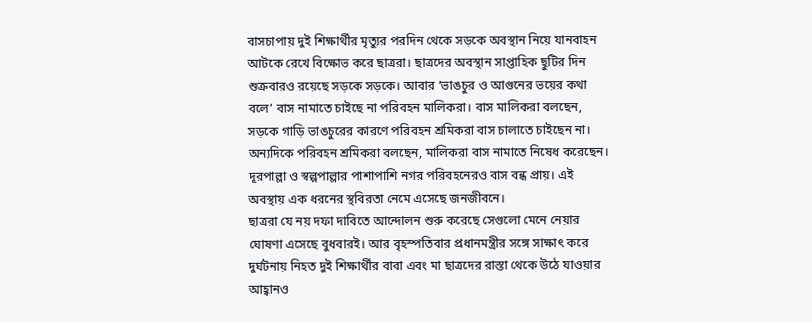বাসচাপায় দুই শিক্ষার্থীর মৃত্যুর পরদিন থেকে সড়কে অবস্থান নিয়ে যানবাহন আটকে রেখে বিক্ষোভ করে ছাত্ররা। ছাত্রদের অবস্থান সাপ্তাহিক ছুটির দিন শুক্রবারও রয়েছে সড়কে সড়কে। আবার ‘ভাঙচুর ও আগুনের ভয়ের কথা বলে’ বাস নামাতে চাইছে না পরিবহন মালিকরা। বাস মালিকরা বলছেন, সড়কে গাড়ি ভাঙচুরের কারণে পরিবহন শ্রমিকরা বাস চালাতে চাইছেন না। অন্যদিকে পরিবহন শ্রমিকরা বলছেন, মালিকরা বাস নামাতে নিষেধ করেছেন।
দূরপাল্লা ও স্বল্পপাল্লার পাশাপাশি নগর পরিবহনেরও বাস বন্ধ প্রায়। এই অবস্থায় এক ধরনের স্থবিরতা নেমে এসেছে জনজীবনে।
ছাত্ররা যে নয় দফা দাবিতে আন্দোলন শুরু করেছে সেগুলো মেনে নেয়ার ঘোষণা এসেছে বুধবারই। আর বৃহস্পতিবার প্রধানমন্ত্রীর সঙ্গে সাক্ষাৎ করে দুর্ঘটনায় নিহত দুই শিক্ষার্থীর বাবা এবং মা ছাত্রদের রাস্তা থেকে উঠে যাওয়ার আহ্বানও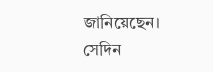জানিয়েছেন।
সেদিন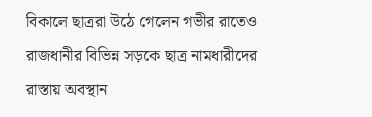বিকালে ছাত্ররা উঠে গেলেন গভীর রাতেও রাজধানীর বিভিন্ন সড়কে ছাত্র নামধারীদের রাস্তায় অবস্থান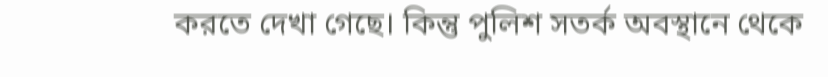করতে দেখা গেছে। কিন্তু পুলিশ সতর্ক অবস্থানে থেকে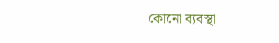কোনো ব্যবস্থা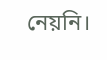নেয়নি।